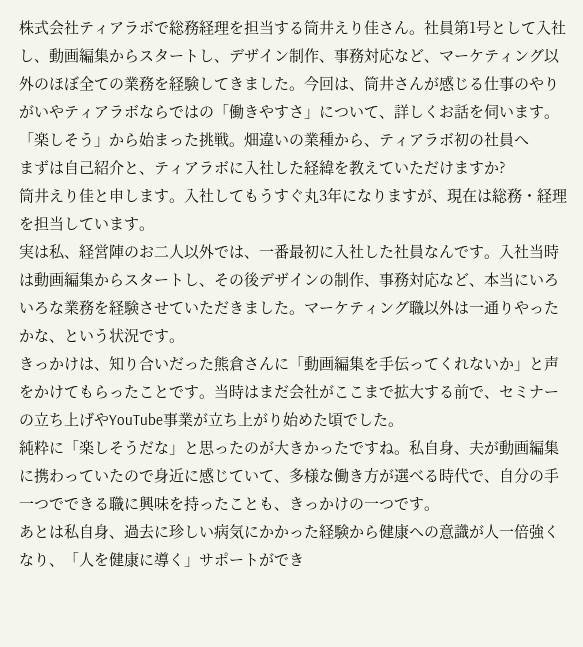株式会社ティアラボで総務経理を担当する筒井えり佳さん。社員第1号として入社し、動画編集からスタートし、デザイン制作、事務対応など、マーケティング以外のほぼ全ての業務を経験してきました。今回は、筒井さんが感じる仕事のやりがいやティアラボならではの「働きやすさ」について、詳しくお話を伺います。
「楽しそう」から始まった挑戦。畑違いの業種から、ティアラボ初の社員へ
まずは自己紹介と、ティアラボに入社した経緯を教えていただけますか?
筒井えり佳と申します。入社してもうすぐ丸3年になりますが、現在は総務・経理を担当しています。
実は私、経営陣のお二人以外では、一番最初に入社した社員なんです。入社当時は動画編集からスタートし、その後デザインの制作、事務対応など、本当にいろいろな業務を経験させていただきました。マーケティング職以外は一通りやったかな、という状況です。
きっかけは、知り合いだった熊倉さんに「動画編集を手伝ってくれないか」と声をかけてもらったことです。当時はまだ会社がここまで拡大する前で、セミナーの立ち上げやYouTube事業が立ち上がり始めた頃でした。
純粋に「楽しそうだな」と思ったのが大きかったですね。私自身、夫が動画編集に携わっていたので身近に感じていて、多様な働き方が選べる時代で、自分の手一つでできる職に興味を持ったことも、きっかけの一つです。
あとは私自身、過去に珍しい病気にかかった経験から健康への意識が人一倍強くなり、「人を健康に導く」サポートができ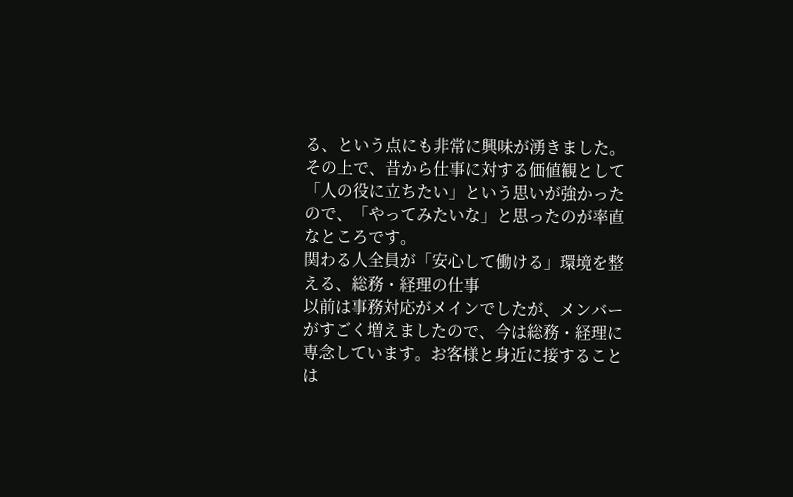る、という点にも非常に興味が湧きました。その上で、昔から仕事に対する価値観として「人の役に立ちたい」という思いが強かったので、「やってみたいな」と思ったのが率直なところです。
関わる人全員が「安心して働ける」環境を整える、総務・経理の仕事
以前は事務対応がメインでしたが、メンバーがすごく増えましたので、今は総務・経理に専念しています。お客様と身近に接することは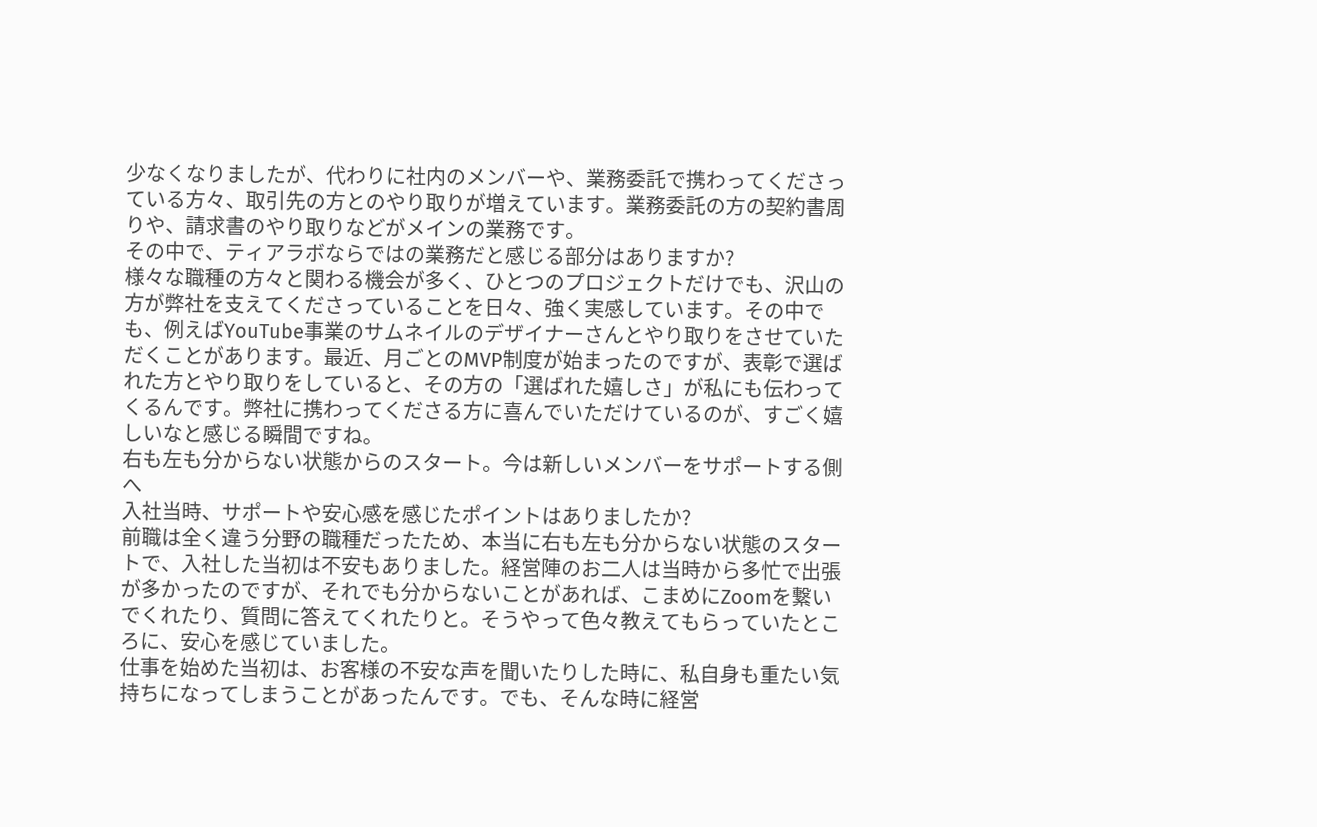少なくなりましたが、代わりに社内のメンバーや、業務委託で携わってくださっている方々、取引先の方とのやり取りが増えています。業務委託の方の契約書周りや、請求書のやり取りなどがメインの業務です。
その中で、ティアラボならではの業務だと感じる部分はありますか?
様々な職種の方々と関わる機会が多く、ひとつのプロジェクトだけでも、沢山の方が弊社を支えてくださっていることを日々、強く実感しています。その中でも、例えばYouTube事業のサムネイルのデザイナーさんとやり取りをさせていただくことがあります。最近、月ごとのMVP制度が始まったのですが、表彰で選ばれた方とやり取りをしていると、その方の「選ばれた嬉しさ」が私にも伝わってくるんです。弊社に携わってくださる方に喜んでいただけているのが、すごく嬉しいなと感じる瞬間ですね。
右も左も分からない状態からのスタート。今は新しいメンバーをサポートする側へ
入社当時、サポートや安心感を感じたポイントはありましたか?
前職は全く違う分野の職種だったため、本当に右も左も分からない状態のスタートで、入社した当初は不安もありました。経営陣のお二人は当時から多忙で出張が多かったのですが、それでも分からないことがあれば、こまめにZoomを繋いでくれたり、質問に答えてくれたりと。そうやって色々教えてもらっていたところに、安心を感じていました。
仕事を始めた当初は、お客様の不安な声を聞いたりした時に、私自身も重たい気持ちになってしまうことがあったんです。でも、そんな時に経営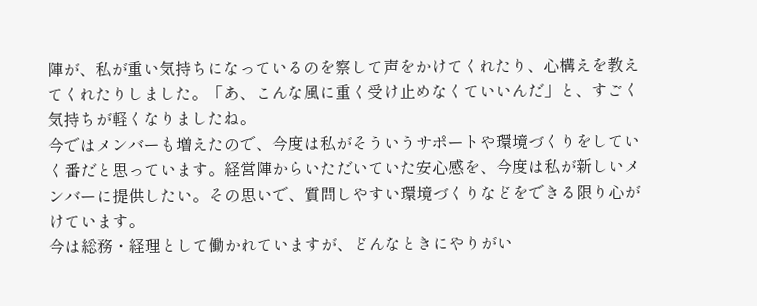陣が、私が重い気持ちになっているのを察して声をかけてくれたり、心構えを教えてくれたりしました。「あ、こんな風に重く受け止めなくていいんだ」と、すごく気持ちが軽くなりましたね。
今ではメンバーも増えたので、今度は私がそういうサポートや環境づくりをしていく番だと思っています。経営陣からいただいていた安心感を、今度は私が新しいメンバーに提供したい。その思いで、質問しやすい環境づくりなどをできる限り心がけています。
今は総務・経理として働かれていますが、どんなときにやりがい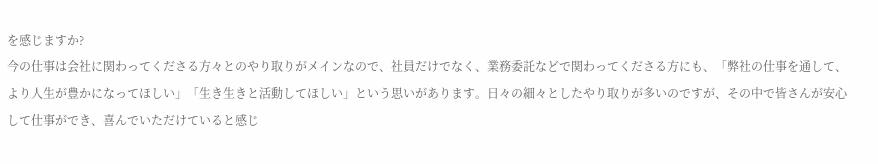を感じますか?
今の仕事は会社に関わってくださる方々とのやり取りがメインなので、社員だけでなく、業務委託などで関わってくださる方にも、「弊社の仕事を通して、より人生が豊かになってほしい」「生き生きと活動してほしい」という思いがあります。日々の細々としたやり取りが多いのですが、その中で皆さんが安心して仕事ができ、喜んでいただけていると感じ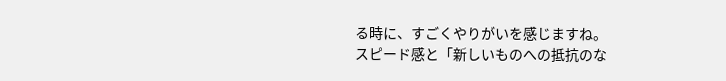る時に、すごくやりがいを感じますね。
スピード感と「新しいものへの抵抗のな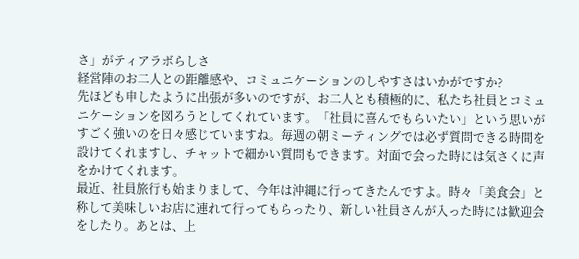さ」がティアラボらしさ
経営陣のお二人との距離感や、コミュニケーションのしやすさはいかがですか?
先ほども申したように出張が多いのですが、お二人とも積極的に、私たち社員とコミュニケーションを図ろうとしてくれています。「社員に喜んでもらいたい」という思いがすごく強いのを日々感じていますね。毎週の朝ミーティングでは必ず質問できる時間を設けてくれますし、チャットで細かい質問もできます。対面で会った時には気さくに声をかけてくれます。
最近、社員旅行も始まりまして、今年は沖縄に行ってきたんですよ。時々「美食会」と称して美味しいお店に連れて行ってもらったり、新しい社員さんが入った時には歓迎会をしたり。あとは、上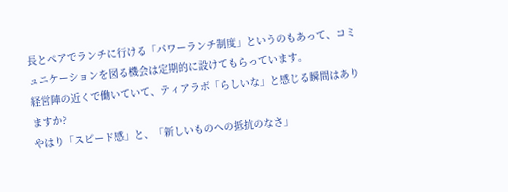長とペアでランチに行ける「パワーランチ制度」というのもあって、コミュニケーションを図る機会は定期的に設けてもらっています。
経営陣の近くで働いていて、ティアラボ「らしいな」と感じる瞬間はありますか?
やはり「スピード感」と、「新しいものへの抵抗のなさ」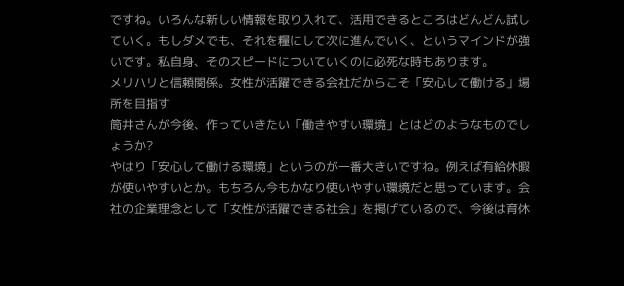ですね。いろんな新しい情報を取り入れて、活用できるところはどんどん試していく。もしダメでも、それを糧にして次に進んでいく、というマインドが強いです。私自身、そのスピードについていくのに必死な時もあります。
メリハリと信頼関係。女性が活躍できる会社だからこそ「安心して働ける」場所を目指す
筒井さんが今後、作っていきたい「働きやすい環境」とはどのようなものでしょうか?
やはり「安心して働ける環境」というのが一番大きいですね。例えば有給休暇が使いやすいとか。もちろん今もかなり使いやすい環境だと思っています。会社の企業理念として「女性が活躍できる社会」を掲げているので、今後は育休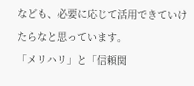なども、必要に応じて活用できていけたらなと思っています。
「メリハリ」と「信頼関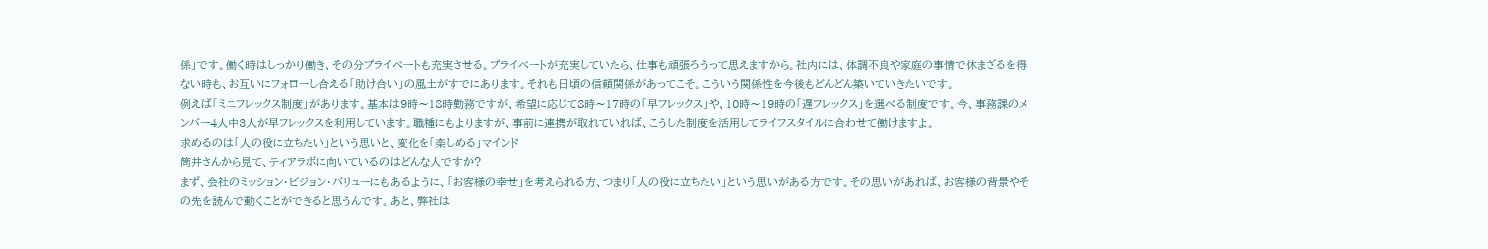係」です。働く時はしっかり働き、その分プライベートも充実させる。プライベートが充実していたら、仕事も頑張ろうって思えますから。社内には、体調不良や家庭の事情で休まざるを得ない時も、お互いにフォローし合える「助け合い」の風土がすでにあります。それも日頃の信頼関係があってこそ。こういう関係性を今後もどんどん築いていきたいです。
例えば「ミニフレックス制度」があります。基本は9時〜18時勤務ですが、希望に応じて8時〜17時の「早フレックス」や、10時〜19時の「遅フレックス」を選べる制度です。今、事務課のメンバー4人中3人が早フレックスを利用しています。職種にもよりますが、事前に連携が取れていれば、こうした制度を活用してライフスタイルに合わせて働けますよ。
求めるのは「人の役に立ちたい」という思いと、変化を「楽しめる」マインド
筒井さんから見て、ティアラボに向いているのはどんな人ですか?
まず、会社のミッション・ビジョン・バリューにもあるように、「お客様の幸せ」を考えられる方、つまり「人の役に立ちたい」という思いがある方です。その思いがあれば、お客様の背景やその先を読んで動くことができると思うんです。あと、弊社は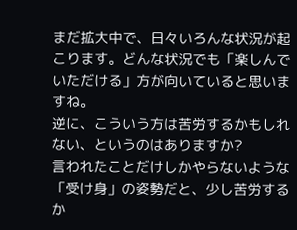まだ拡大中で、日々いろんな状況が起こります。どんな状況でも「楽しんでいただける」方が向いていると思いますね。
逆に、こういう方は苦労するかもしれない、というのはありますか?
言われたことだけしかやらないような「受け身」の姿勢だと、少し苦労するか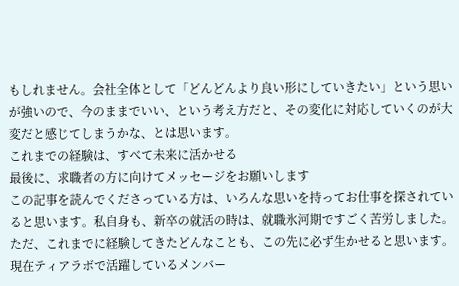もしれません。会社全体として「どんどんより良い形にしていきたい」という思いが強いので、今のままでいい、という考え方だと、その変化に対応していくのが大変だと感じてしまうかな、とは思います。
これまでの経験は、すべて未来に活かせる
最後に、求職者の方に向けてメッセージをお願いします
この記事を読んでくださっている方は、いろんな思いを持ってお仕事を探されていると思います。私自身も、新卒の就活の時は、就職氷河期ですごく苦労しました。
ただ、これまでに経験してきたどんなことも、この先に必ず生かせると思います。現在ティアラボで活躍しているメンバー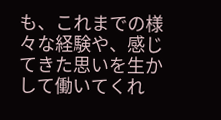も、これまでの様々な経験や、感じてきた思いを生かして働いてくれ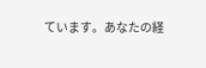ています。あなたの経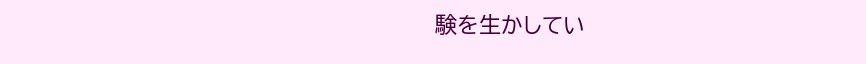験を生かしてい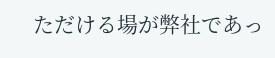ただける場が弊社であっ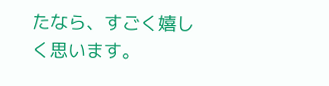たなら、すごく嬉しく思います。